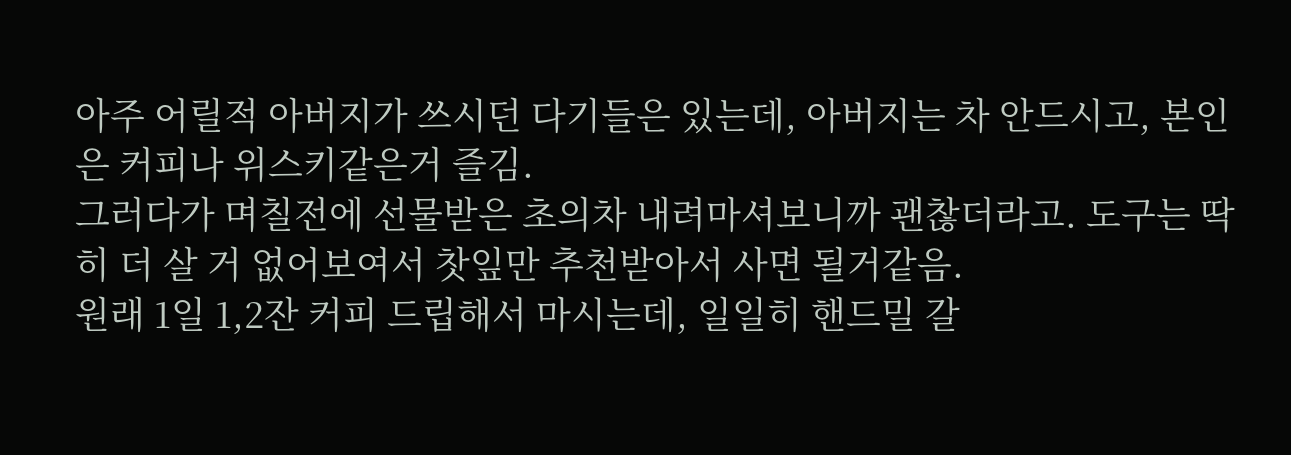아주 어릴적 아버지가 쓰시던 다기들은 있는데, 아버지는 차 안드시고, 본인은 커피나 위스키같은거 즐김.
그러다가 며칠전에 선물받은 초의차 내려마셔보니까 괜찮더라고. 도구는 딱히 더 살 거 없어보여서 찻잎만 추천받아서 사면 될거같음.
원래 1일 1,2잔 커피 드립해서 마시는데, 일일히 핸드밀 갈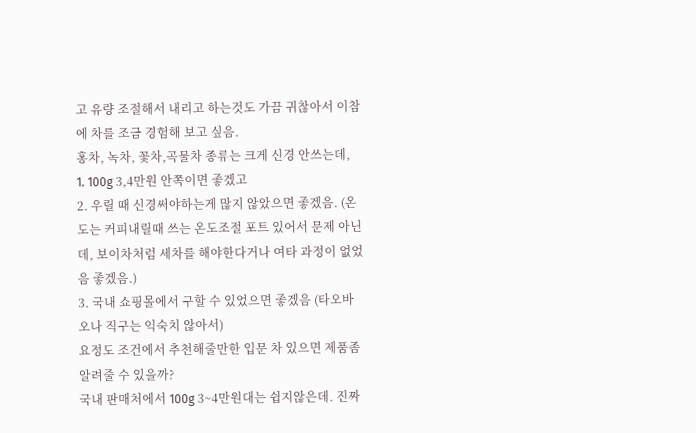고 유량 조절해서 내리고 하는것도 가끔 귀찮아서 이참에 차를 조금 경험해 보고 싶음.
홍차, 녹차, 꽃차,곡물차 종류는 크게 신경 안쓰는데,
1. 100g 3,4만원 안쪽이면 좋겠고
2. 우릴 때 신경써야하는게 많지 않았으면 좋겠음. (온도는 커피내릴때 쓰는 온도조절 포트 있어서 문제 아닌데, 보이차처럼 세차를 해야한다거나 여타 과정이 없었음 좋겠음.)
3. 국내 쇼핑몰에서 구할 수 있었으면 좋겠음 (타오바오나 직구는 익숙치 않아서)
요정도 조건에서 추천해줄만한 입문 차 있으면 제품좀 알려줄 수 있을까?
국내 판매처에서 100g 3~4만원대는 쉽지않은데. 진짜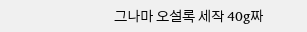그나마 오설록 세작 40g짜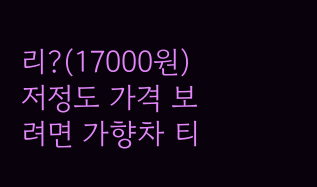리?(17000원) 저정도 가격 보려면 가향차 티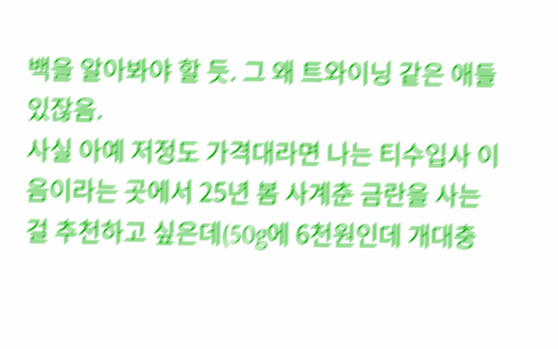백을 알아봐야 할 듯. 그 왜 트와이닝 같은 애들 있잖음.
사실 아예 저정도 가격대라면 나는 티수입사 이음이라는 곳에서 25년 봄 사계춘 금란을 사는 걸 추천하고 싶은데(50g에 6천원인데 개대충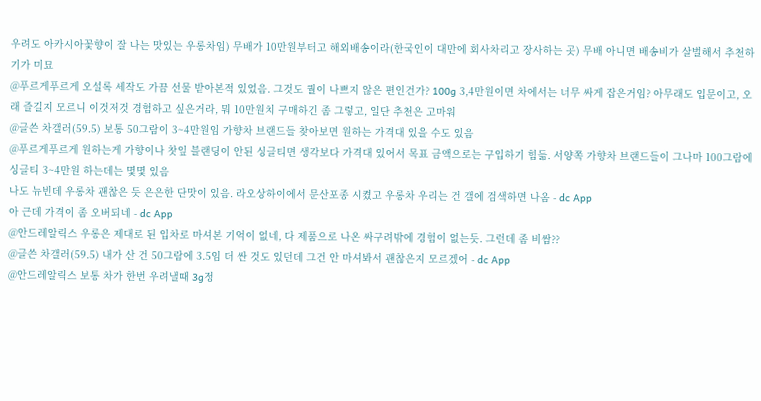우려도 아카시아꽃향이 잘 나는 맛있는 우롱차임) 무배가 10만원부터고 해외배송이라(한국인이 대만에 회사차리고 장사하는 곳) 무배 아니면 배송비가 살벌해서 추천하기가 미묘
@푸르게푸르게 오설록 세작도 가끔 선물 받아본적 있었음. 그것도 퀄이 나쁘지 않은 편인건가? 100g 3,4만원이면 차에서는 너무 싸게 잡은거임? 아무래도 입문이고, 오래 즐길지 모르니 이것저것 경험하고 싶은거라, 뭐 10만원치 구매하긴 좀 그렇고, 일단 추천은 고마워
@글쓴 차갤러(59.5) 보통 50그람이 3~4만원임 가향차 브랜드들 찾아보면 원하는 가격대 있을 수도 있음
@푸르게푸르게 원하는게 가향이나 찻잎 블랜딩이 안된 싱글티면 생각보다 가격대 있어서 목표 금액으로는 구입하기 힘듦. 서양쪽 가향차 브랜드들이 그나마 100그람에 싱글티 3~4만원 하는데는 몇몇 있음
나도 뉴빈데 우롱차 괜찮은 듯 은은한 단맛이 있음. 라오상하이에서 문산포종 시켰고 우롱차 우리는 건 갤에 검색하면 나옴 - dc App
아 근데 가격이 좀 오버되네 - dc App
@안드레알릭스 우롱은 제대로 된 입차로 마셔본 기억이 없네, 다 제품으로 나온 싸구려밖에 경험이 없는듯. 그런데 좀 비쌈??
@글쓴 차갤러(59.5) 내가 산 건 50그람에 3.5임 더 싼 것도 있던데 그건 안 마셔봐서 괜찮은지 모르겠어 - dc App
@안드레알릭스 보통 차가 한번 우려낼때 3g정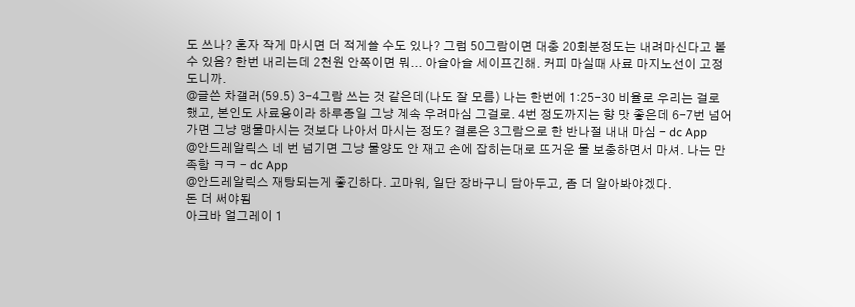도 쓰나? 혼자 작게 마시면 더 적게쓸 수도 있나? 그럼 50그람이면 대충 20회분정도는 내려마신다고 볼 수 있음? 한번 내리는데 2천원 안쪽이면 뭐... 아슬아슬 세이프긴해. 커피 마실때 사료 마지노선이 고정도니까.
@글쓴 차갤러(59.5) 3-4그람 쓰는 것 같은데(나도 잘 모름) 나는 한번에 1:25-30 비율로 우리는 걸로 했고, 본인도 사료용이라 하루종일 그냥 계속 우려마심 그걸로. 4번 정도까지는 향 맛 좋은데 6-7번 넘어가면 그냥 맹물마시는 것보다 나아서 마시는 정도? 결론은 3그람으로 한 반나절 내내 마심 - dc App
@안드레알릭스 네 번 넘기면 그냥 물양도 안 재고 손에 잡히는대로 뜨거운 물 보충하면서 마셔. 나는 만족함 ㅋㅋ - dc App
@안드레알릭스 재탕되는게 좋긴하다. 고마워, 일단 장바구니 담아두고, 좀 더 알아봐야겠다.
돈 더 써야됨
아크바 얼그레이 1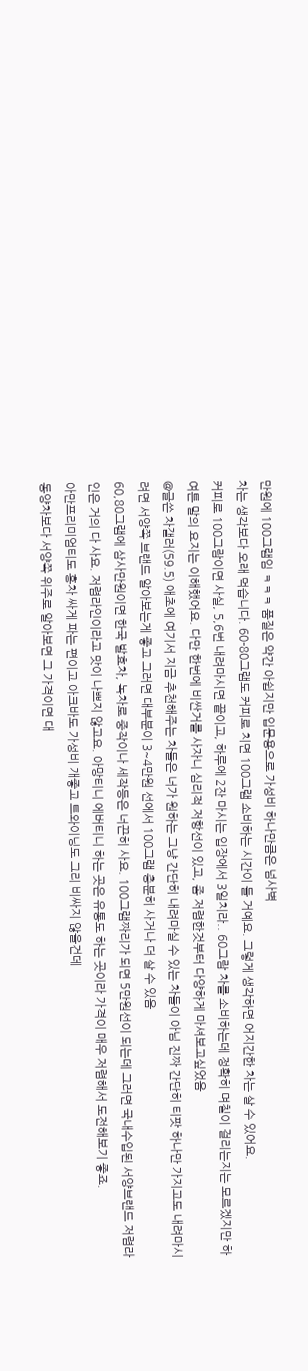만원에 100그램임 ㅋㅋㅋ 품질은 약간 아쉽지만 입문용으로 가성비 하나만큼은 넘사벽
차는 생각보다 오래 먹습니다. 60-80그램도 커피로 치면 100그램 소비하는 시간이 들 거예요. 그렇게 생각하면 어지간한 차는 살 수 있어요.
커피로 100그람이면 사실, 5,6번 내려마시면 끝이고, 하루에 2잔 마시는 입장에서 3일치라.. 60그람 차를 소비하는데 정확히 며칠이 걸리는지는 모르겠지만 하여튼 말의 요지는 이해했어요. 다만 한번에 비싼거를 사자니 심리적 저항선이 있고, 좀 저렴한것부터 다양하게 마셔보고싶었음
@글쓴 차갤러(59.5) 애초에 여기서 지금 추천해주는 차들은 너가 원하는 그냥 간단히 내려마실 수 있는 차들이 아님 진짜 간단히 티팟 하나만 가지고도 내려마시려면 서양쪽 브랜드 알아보는게 좋고 그러면 대부분이 3~4만원 선에서 100그램 충분히 사거나 더 살 수 있음
60,80그램에 삼사만원이면 한국 발효차, 녹차로 중작이나 세작등은 너끈히 사요. 100그램짜리가 되면 5만원선이 되는데 그러면 국내수입된 서양브랜드 저렴라인은 거의 다 사요. 저렴라인이라고 맛이 나쁘지 않고요. 아망티니 에버티니 하는 곳은 유통도 하는 곳이라 가격이 매우 저렴해서 도전해보기 좋죠.
아만프리미엄티도 홍차 싸게 파는 편이고 아크바도 가성비 개좋고 트와이닝도 그리 비싸지 않을건데
동양차보다 서양쪽 위주로 알아보면 그 가격이면 대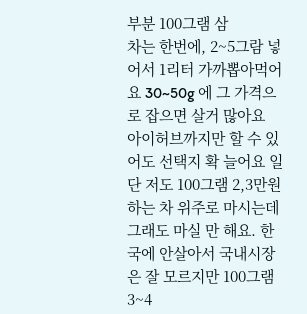부분 100그램 삼
차는 한번에, 2~5그람 넣어서 1리터 가까뽑아먹어요 30~50g 에 그 가격으로 잡으면 살거 많아요
아이허브까지만 할 수 있어도 선택지 확 늘어요 일단 저도 100그램 2,3만원 하는 차 위주로 마시는데 그래도 마실 만 해요. 한국에 안살아서 국내시장은 잘 모르지만 100그램 3~4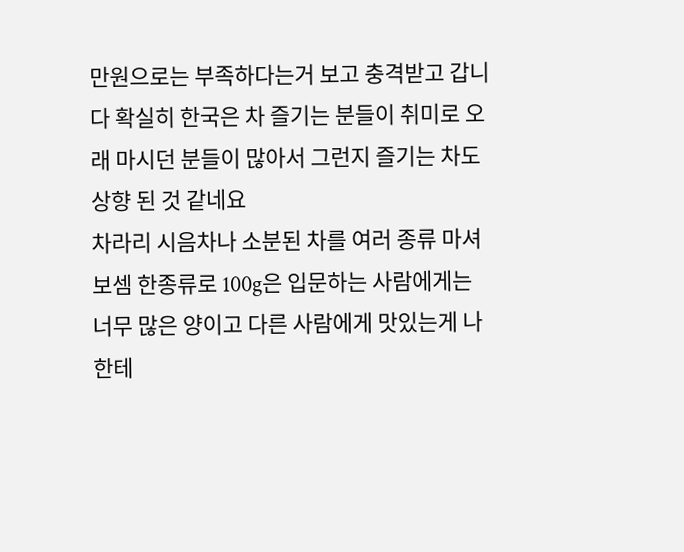만원으로는 부족하다는거 보고 충격받고 갑니다 확실히 한국은 차 즐기는 분들이 취미로 오래 마시던 분들이 많아서 그런지 즐기는 차도 상향 된 것 같네요
차라리 시음차나 소분된 차를 여러 종류 마셔보셈 한종류로 100g은 입문하는 사람에게는 너무 많은 양이고 다른 사람에게 맛있는게 나한테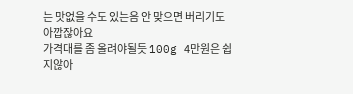는 맛없을 수도 있는음 안 맞으면 버리기도 아깝잖아요
가격대를 좀 올려야될듯 100g 4만원은 쉽지않아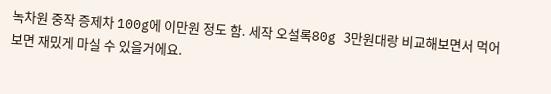녹차원 중작 증제차 100g에 이만원 정도 함. 세작 오설록80g 3만원대랑 비교해보면서 먹어보면 재밌게 마실 수 있을거에요.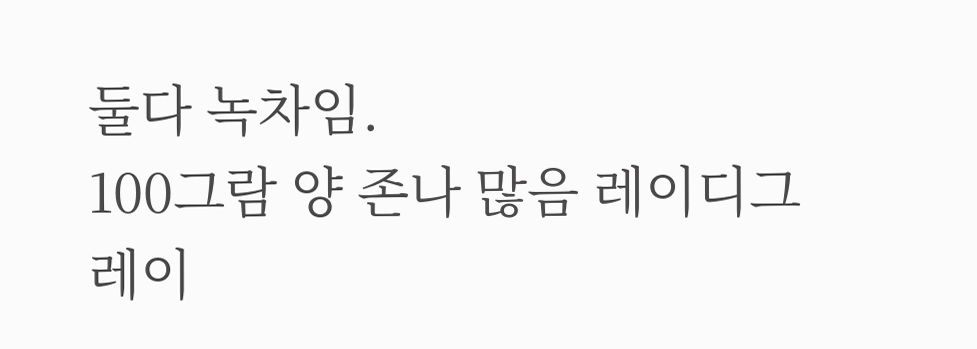둘다 녹차임.
100그람 양 존나 많음 레이디그레이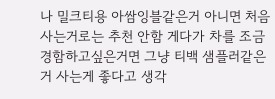나 밀크티용 아쌈잉블같은거 아니면 처음 사는거로는 추천 안함 게다가 차를 조금 경함하고싶은거면 그냥 티백 샘플러같은거 사는게 좋다고 생각